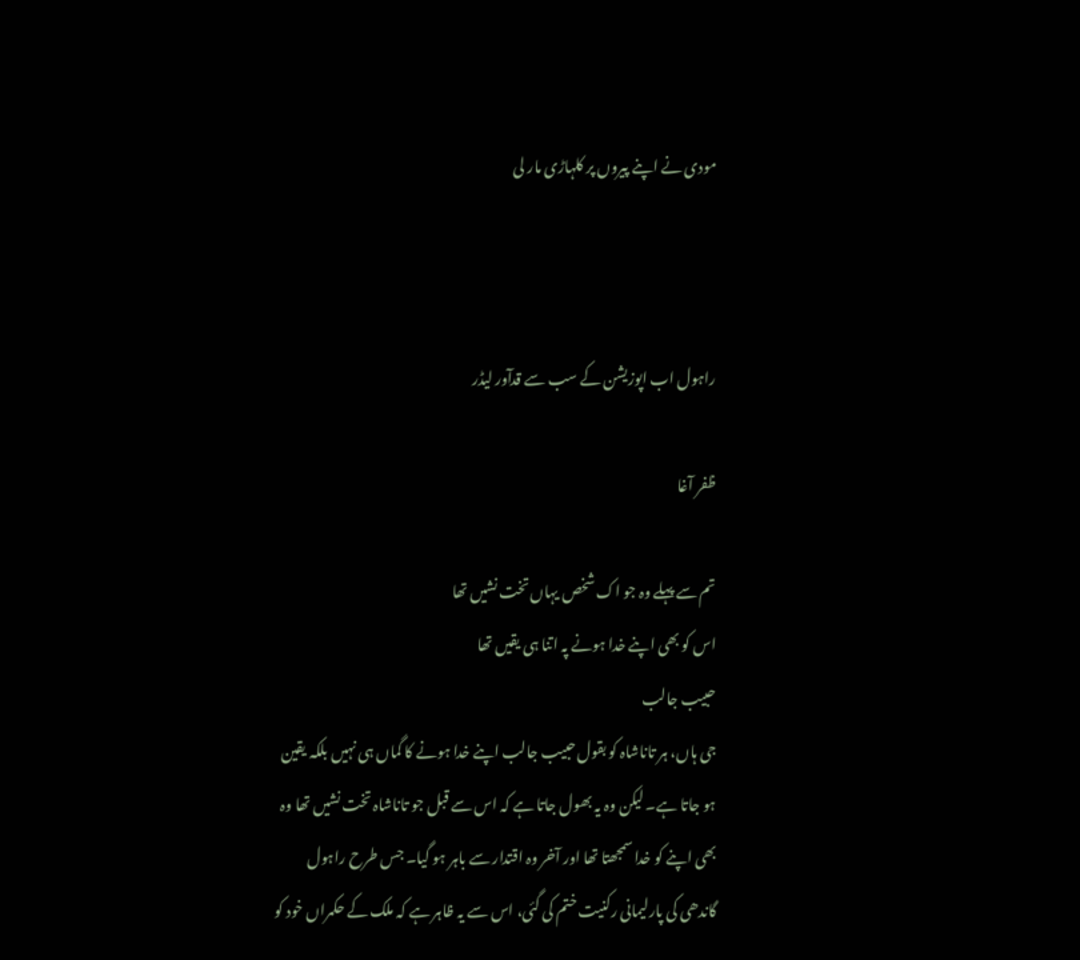مودی نے اپنے پیروں پر کلہاڑی مار لی



راہول اب اپوزیشن کے سب سے قدآور لیڈر

ظفر آغا

تم سے پہلے وہ جو اک شخص یہاں تخت نشیں تھا
اس کو بھی اپنے خدا ہونے پہ اتنا ہی یقیں تھا
حبیب جالب
جی ہاں، ہر تاناشاہ کو بقول حبیب جالب اپنے خدا ہونے کا گماں ہی نہیں بلکہ یقین ہو جاتا ہے۔ لیکن وہ یہ بھول جاتا ہے کہ اس سے قبل جو تاناشاہ تخت نشیں تھا وہ بھی اپنے کو خدا سمجھتا تھا اور آخر وہ اقتدار سے باہر ہو گیا۔ جس طرح راہول گاندھی کی پارلیمانی رکنیت ختم کی گئی، اس سے یہ ظاہر ہے کہ ملک کے حکمراں خود کو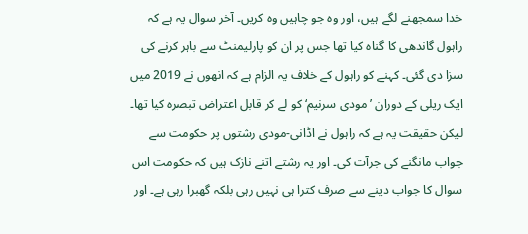خدا سمجھنے لگے ہیں، اور وہ جو چاہیں وہ کریں۔ آخر سوال یہ ہے کہ راہول گاندھی کا گناہ کیا تھا جس پر ان کو پارلیمنٹ سے باہر کرنے کی سزا دی گئی۔ کہنے کو راہول کے خلاف یہ الزام ہے کہ انھوں نے 2019 میں ایک ریلی کے دوران ’مودی سرنیم‘ کو لے کر قابل اعتراض تبصرہ کیا تھا۔ لیکن حقیقت یہ ہے کہ راہول نے اڈانی-مودی رشتوں پر حکومت سے جواب مانگنے کی جرآت کی۔ اور یہ رشتے اتنے نازک ہیں کہ حکومت اس سوال کا جواب دینے سے صرف کترا ہی نہیں رہی بلکہ گھبرا رہی ہے۔ اور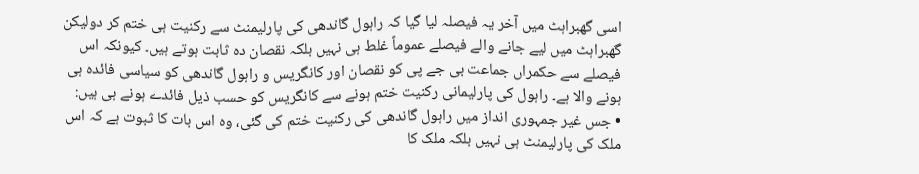اسی گھبراہٹ میں آخر یہ فیصلہ لیا گیا کہ راہول گاندھی کی پارلیمنٹ سے رکنیت ہی ختم کر دولیکن گھبراہٹ میں لیے جانے والے فیصلے عموماً غلط ہی نہیں بلکہ نقصان دہ ثابت ہوتے ہیں۔ کیونکہ اس فیصلے سے حکمراں جماعت بی جے پی کو نقصان اور کانگریس و راہول گاندھی کو سیاسی فائدہ ہی ہونے والا ہے۔ راہول کی پارلیمانی رکنیت ختم ہونے سے کانگریس کو حسب ذیل فائدے ہونے ہی ہیں:
• جس غیر جمہوری انداز میں راہول گاندھی کی رکنیت ختم کی گئی، وہ اس بات کا ثبوت ہے کہ اس ملک کی پارلیمنٹ ہی نہیں بلکہ ملک کا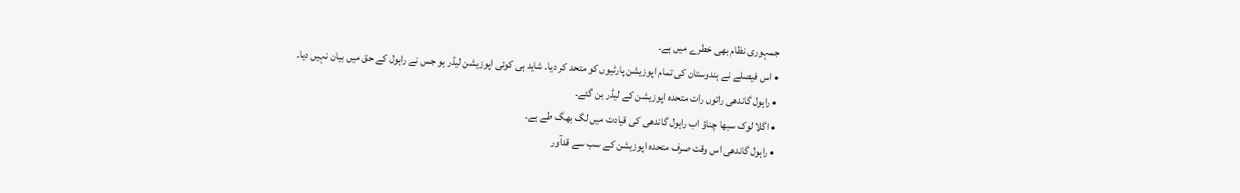جمہوری نظام بھی خطرے میں ہے۔
• اس فیصلے نے ہندوستان کی تمام اپوزیشن پارٹیوں کو متحد کر دیا۔ شاید ہی کوئی اپوزیشن لیڈر ہو جس نے راہول کے حق میں بیان نہیں دیا۔
• راہول گاندھی راتوں رات متحدہ اپوزیشن کے لیڈر بن گئے۔
• اگلا لوک سبھا چناؤ اب راہول گاندھی کی قیادت میں لگ بھگ طے ہے۔
• راہول گاندھی اس وقت صرف متحدہ اپوزیشن کے سب سے قدآور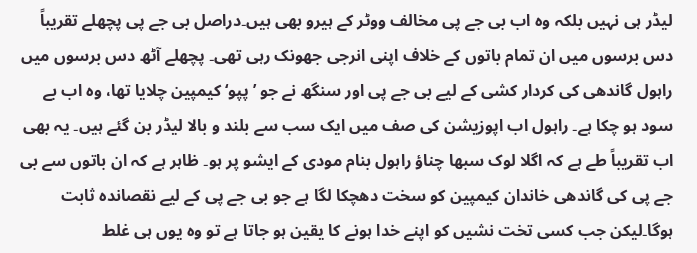لیڈر ہی نہیں بلکہ وہ اب بی جے پی مخالف ووٹر کے ہیرو بھی ہیں۔دراصل بی جے پی پچھلے تقریباً دس برسوں میں ان تمام باتوں کے خلاف اپنی انرجی جھونک رہی تھی۔ پچھلے آٹھ دس برسوں میں راہول گاندھی کی کردار کشی کے لیے بی جے پی اور سنگھ نے جو ’پپو‘ کیمپین چلایا تھا، وہ اب بے سود ہو چکا ہے۔ راہول اب اپوزیشن کی صف میں ایک سب سے بلند و بالا لیڈر بن گئے ہیں۔ یہ بھی اب تقریباً طے ہے کہ اگلا لوک سبھا چناؤ راہول بنام مودی کے ایشو پر ہو۔ ظاہر ہے کہ ان باتوں سے بی جے پی کی گاندھی خاندان کیمپین کو سخت دھچکا لگا ہے جو بی جے پی کے لیے نقصاندہ ثابت ہوگا۔لیکن جب کسی تخت نشیں کو اپنے خدا ہونے کا یقین ہو جاتا ہے تو وہ یوں ہی غلط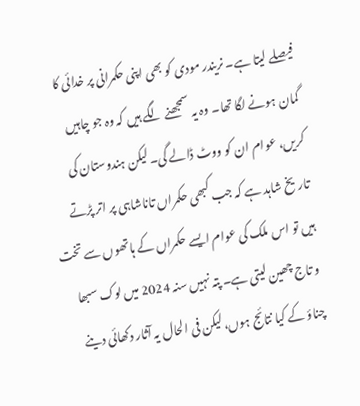فیصلے لیتا ہے۔ نریندر مودی کو بھی اپنی حکمرانی پر خدائی کا گمان ہونے لگا تھا۔ وہ یہ سمجھنے لگے ہیں کہ وہ جو چاہیں کریں، عوام ان کو ووٹ ڈالے گی۔ لیکن ہندوستان کی تاریخ شاہد ہے کہ جب کبھی حکمراں تاناشاہی پر اتر پڑتے ہیں تو اس ملک کی عوام ایسے حکمراں کے ہاتھوں سے تخت و تاج چھین لیتی ہے۔ پتہ نہیں سنہ 2024 میں لوک سبھا چناؤ کے کیا نتائج ہوں، لیکن فی الحال یہ آثار دکھائی دینے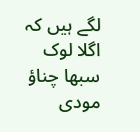لگے ہیں کہ اگلا لوک سبھا چناؤ مودی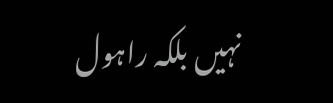نہیں بلکہ راہول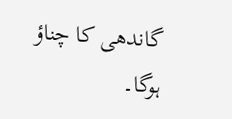گاندھی کا چناؤ ہوگا۔